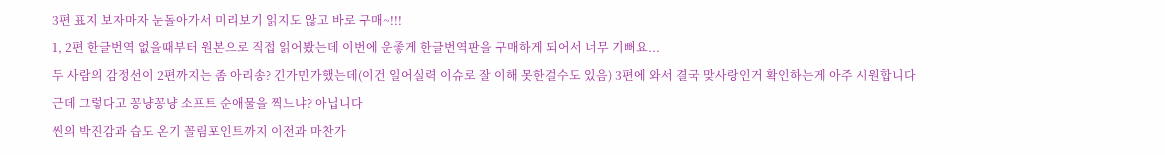3편 표지 보자마자 눈돌아가서 미리보기 읽지도 않고 바로 구매~!!!
1, 2편 한글번역 없을때부터 원본으로 직접 읽어봤는데 이번에 운좋게 한글번역판을 구매하게 되어서 너무 기뻐요...
두 사람의 감정선이 2편까지는 좀 아리송? 긴가민가했는데(이건 일어실력 이슈로 잘 이해 못한걸수도 있음) 3편에 와서 결국 맞사랑인거 확인하는게 아주 시원합니다
근데 그렇다고 꽁냥꽁냥 소프트 순애물을 찍느냐? 아닙니다
씬의 박진감과 습도 온기 꼴림포인트까지 이전과 마찬가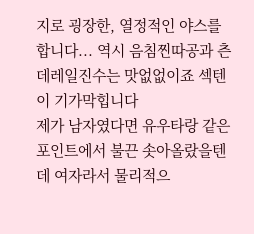지로 굉장한, 열정적인 야스를 합니다... 역시 음침찐따공과 츤데레일진수는 맛없없이죠 섹텐이 기가막힙니다
제가 남자였다면 유우타랑 같은 포인트에서 불끈 솟아올랐을텐데 여자라서 물리적으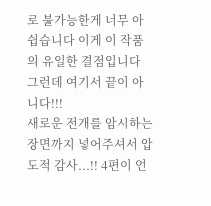로 불가능한게 너무 아쉽습니다 이게 이 작품의 유일한 결점입니다
그런데 여기서 끝이 아니다!!!
새로운 전개를 암시하는 장면까지 넣어주셔서 압도적 감사...!! 4편이 언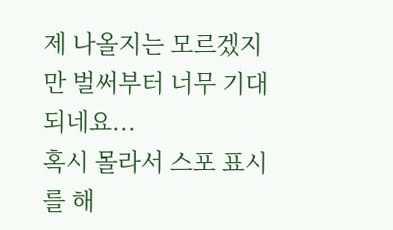제 나올지는 모르겠지만 벌써부터 너무 기대되네요...
혹시 몰라서 스포 표시를 해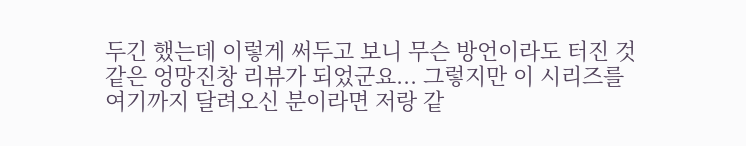두긴 했는데 이렇게 써두고 보니 무슨 방언이라도 터진 것 같은 엉망진창 리뷰가 되었군요... 그렇지만 이 시리즈를 여기까지 달려오신 분이라면 저랑 같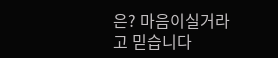은? 마음이실거라고 믿습니다